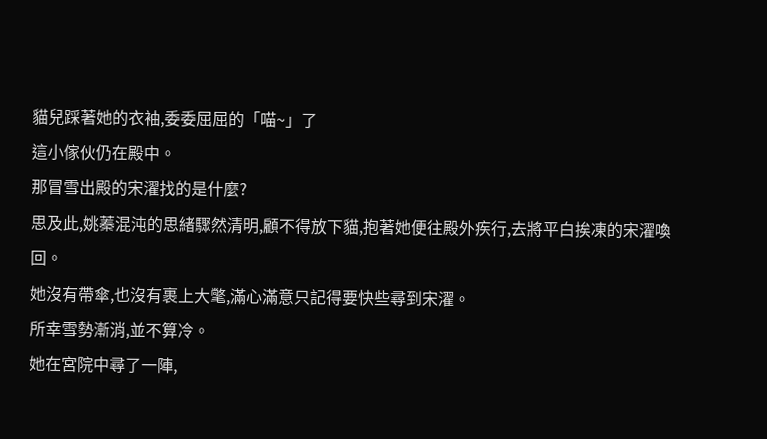貓兒踩著她的衣袖,委委屈屈的「喵~」了
這小傢伙仍在殿中。
那冒雪出殿的宋濯找的是什麼?
思及此,姚蓁混沌的思緒驟然清明,顧不得放下貓,抱著她便往殿外疾行,去將平白挨凍的宋濯喚回。
她沒有帶傘,也沒有裹上大氅,滿心滿意只記得要快些尋到宋濯。
所幸雪勢漸消,並不算冷。
她在宮院中尋了一陣,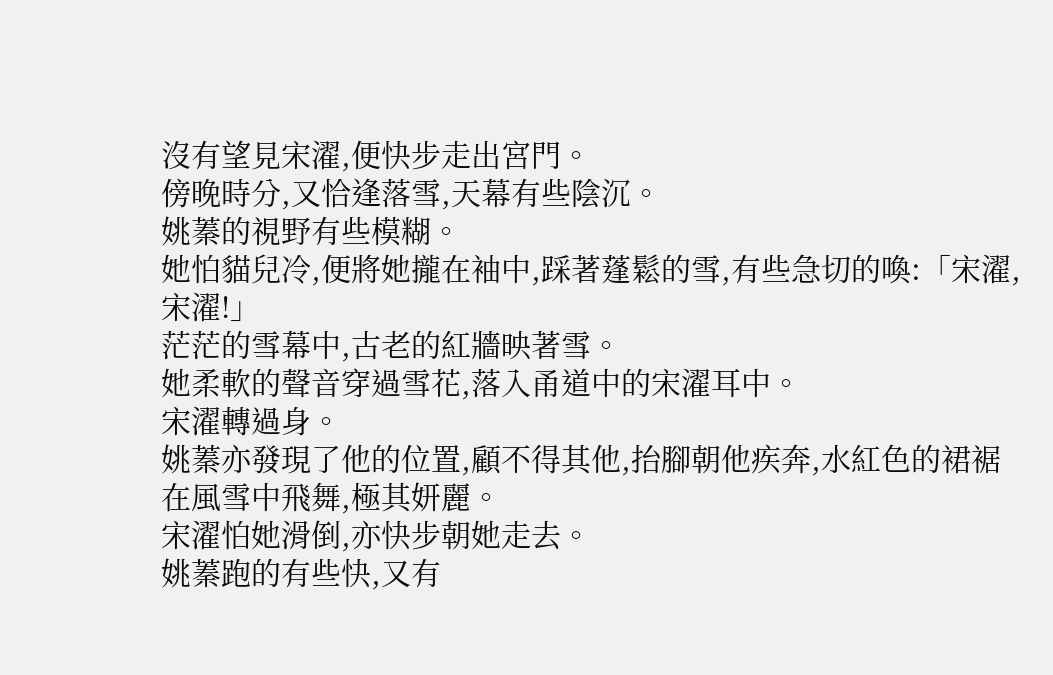沒有望見宋濯,便快步走出宮門。
傍晚時分,又恰逢落雪,天幕有些陰沉。
姚蓁的視野有些模糊。
她怕貓兒冷,便將她攏在袖中,踩著蓬鬆的雪,有些急切的喚:「宋濯,宋濯!」
茫茫的雪幕中,古老的紅牆映著雪。
她柔軟的聲音穿過雪花,落入甬道中的宋濯耳中。
宋濯轉過身。
姚蓁亦發現了他的位置,顧不得其他,抬腳朝他疾奔,水紅色的裙裾在風雪中飛舞,極其妍麗。
宋濯怕她滑倒,亦快步朝她走去。
姚蓁跑的有些快,又有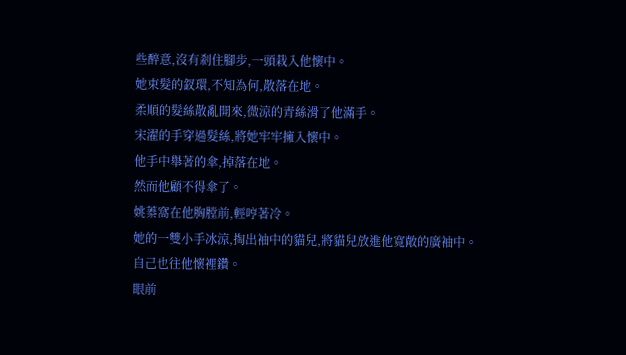些醉意,沒有剎住腳步,一頭栽入他懷中。
她束髮的釵環,不知為何,散落在地。
柔順的髮絲散亂開來,微涼的青絲滑了他滿手。
宋濯的手穿過髮絲,將她牢牢擁入懷中。
他手中舉著的傘,掉落在地。
然而他顧不得傘了。
姚蓁窩在他胸膛前,輕哼著冷。
她的一雙小手冰涼,掏出袖中的貓兒,將貓兒放進他寬敞的廣袖中。
自己也往他懷裡鑽。
眼前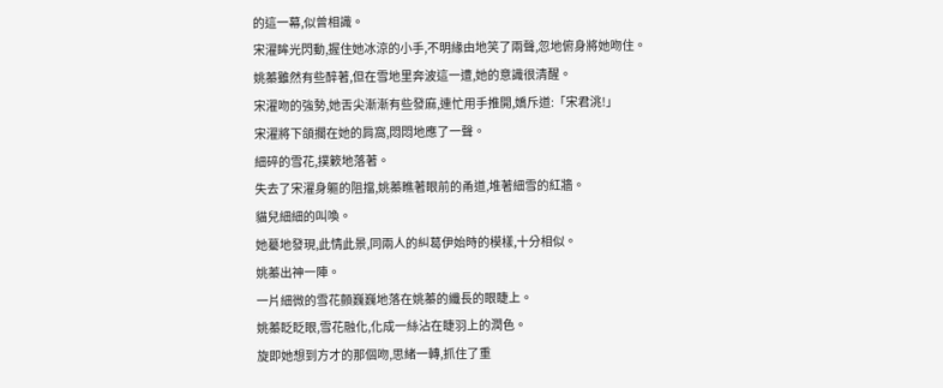的這一幕,似曾相識。
宋濯眸光閃動,握住她冰涼的小手,不明緣由地笑了兩聲,忽地俯身將她吻住。
姚蓁雖然有些醉著,但在雪地里奔波這一遭,她的意識很清醒。
宋濯吻的強勢,她舌尖漸漸有些發麻,連忙用手推開,嬌斥道:「宋君洮!」
宋濯將下頜擱在她的肩窩,悶悶地應了一聲。
細碎的雪花,撲簌地落著。
失去了宋濯身軀的阻擋,姚蓁瞧著眼前的甬道,堆著細雪的紅牆。
貓兒細細的叫喚。
她驀地發現,此情此景,同兩人的糾葛伊始時的模樣,十分相似。
姚蓁出神一陣。
一片細微的雪花顫巍巍地落在姚蓁的纖長的眼睫上。
姚蓁眨眨眼,雪花融化,化成一絲沾在睫羽上的潤色。
旋即她想到方才的那個吻,思緒一轉,抓住了重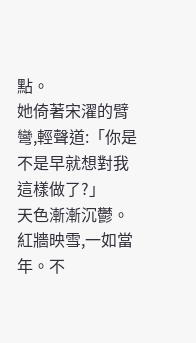點。
她倚著宋濯的臂彎,輕聲道:「你是不是早就想對我這樣做了?」
天色漸漸沉鬱。
紅牆映雪,一如當年。不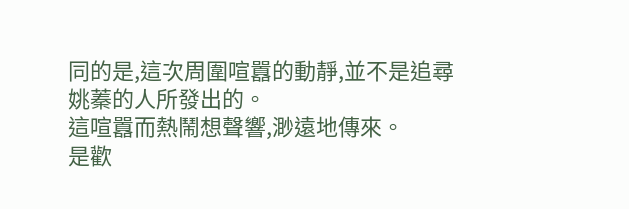同的是,這次周圍喧囂的動靜,並不是追尋姚蓁的人所發出的。
這喧囂而熱鬧想聲響,渺遠地傳來。
是歡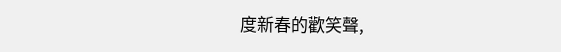度新春的歡笑聲,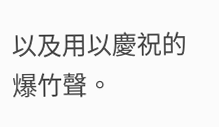以及用以慶祝的爆竹聲。